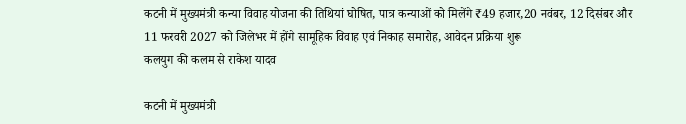कटनी में मुख्यमंत्री कन्या विवाह योजना की तिथियां घोषित, पात्र कन्याओं को मिलेंगे ₹49 हजार,20 नवंबर, 12 दिसंबर और 11 फरवरी 2027 को जिलेभर में होंगे सामूहिक विवाह एवं निकाह समारोह, आवेदन प्रक्रिया शुरू
कलयुग की कलम से राकेश यादव

कटनी में मुख्यमंत्री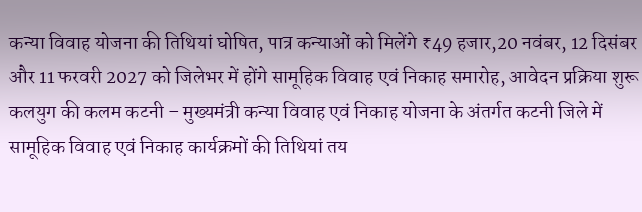कन्या विवाह योजना की तिथियां घोषित, पात्र कन्याओं को मिलेंगे ₹49 हजार,20 नवंबर, 12 दिसंबर और 11 फरवरी 2027 को जिलेभर में होंगे सामूहिक विवाह एवं निकाह समारोह, आवेदन प्रक्रिया शुरू
कलयुग की कलम कटनी – मुख्यमंत्री कन्या विवाह एवं निकाह योजना के अंतर्गत कटनी जिले में सामूहिक विवाह एवं निकाह कार्यक्रमों की तिथियां तय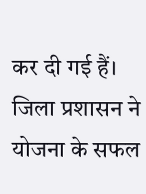कर दी गई हैं। जिला प्रशासन ने योजना के सफल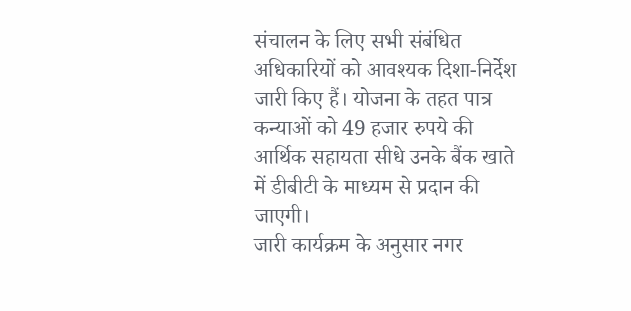संचालन के लिए सभी संबंधित अधिकारियों को आवश्यक दिशा-निर्देश जारी किए हैं। योजना के तहत पात्र कन्याओं को 49 हजार रुपये की आर्थिक सहायता सीधे उनके बैंक खाते में डीबीटी के माध्यम से प्रदान की जाएगी।
जारी कार्यक्रम के अनुसार नगर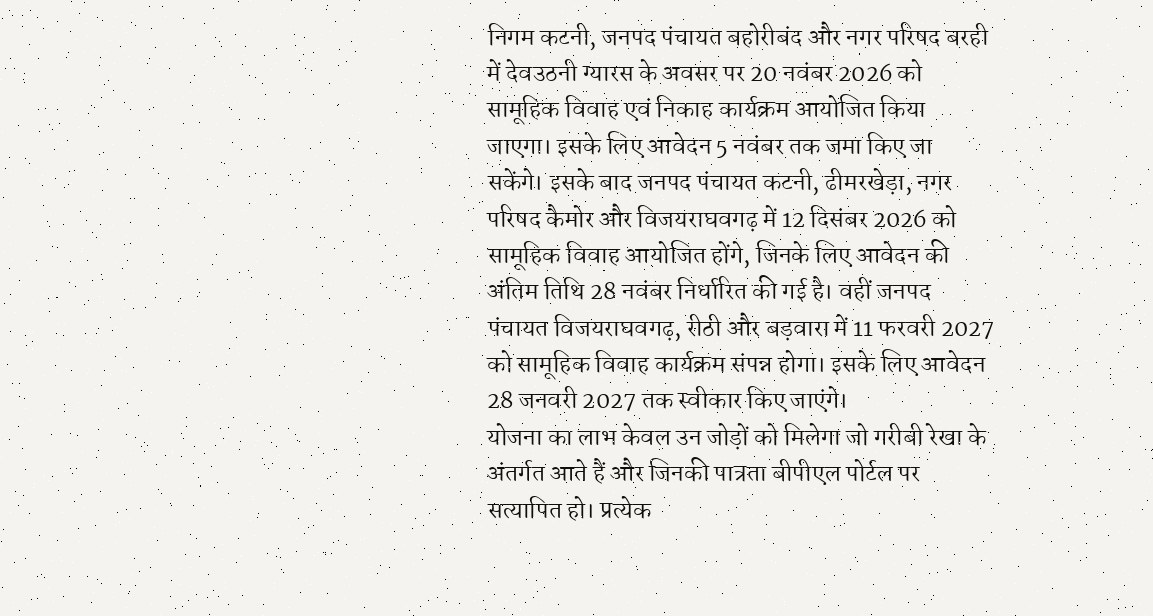निगम कटनी, जनपद पंचायत बहोरीबंद और नगर परिषद बरही में देवउठनी ग्यारस के अवसर पर 20 नवंबर 2026 को सामूहिक विवाह एवं निकाह कार्यक्रम आयोजित किया जाएगा। इसके लिए आवेदन 5 नवंबर तक जमा किए जा सकेंगे। इसके बाद जनपद पंचायत कटनी, ढीमरखेड़ा, नगर परिषद कैमोर और विजयराघवगढ़ में 12 दिसंबर 2026 को सामूहिक विवाह आयोजित होंगे, जिनके लिए आवेदन की अंतिम तिथि 28 नवंबर निर्धारित की गई है। वहीं जनपद पंचायत विजयराघवगढ़, रीठी और बड़वारा में 11 फरवरी 2027 को सामूहिक विवाह कार्यक्रम संपन्न होगा। इसके लिए आवेदन 28 जनवरी 2027 तक स्वीकार किए जाएंगे।
योजना का लाभ केवल उन जोड़ों को मिलेगा जो गरीबी रेखा के अंतर्गत आते हैं और जिनकी पात्रता बीपीएल पोर्टल पर सत्यापित हो। प्रत्येक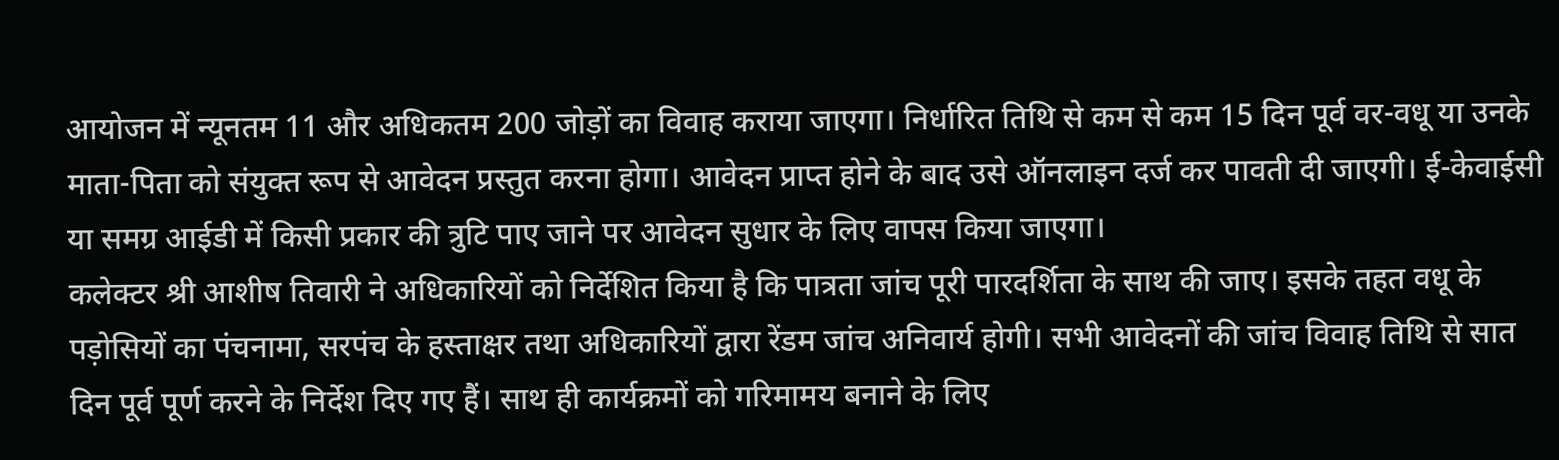आयोजन में न्यूनतम 11 और अधिकतम 200 जोड़ों का विवाह कराया जाएगा। निर्धारित तिथि से कम से कम 15 दिन पूर्व वर-वधू या उनके माता-पिता को संयुक्त रूप से आवेदन प्रस्तुत करना होगा। आवेदन प्राप्त होने के बाद उसे ऑनलाइन दर्ज कर पावती दी जाएगी। ई-केवाईसी या समग्र आईडी में किसी प्रकार की त्रुटि पाए जाने पर आवेदन सुधार के लिए वापस किया जाएगा।
कलेक्टर श्री आशीष तिवारी ने अधिकारियों को निर्देशित किया है कि पात्रता जांच पूरी पारदर्शिता के साथ की जाए। इसके तहत वधू के पड़ोसियों का पंचनामा, सरपंच के हस्ताक्षर तथा अधिकारियों द्वारा रेंडम जांच अनिवार्य होगी। सभी आवेदनों की जांच विवाह तिथि से सात दिन पूर्व पूर्ण करने के निर्देश दिए गए हैं। साथ ही कार्यक्रमों को गरिमामय बनाने के लिए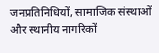जनप्रतिनिधियों, सामाजिक संस्थाओं और स्थानीय नागरिकों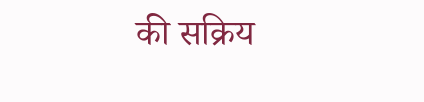की सक्रिय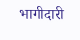भागीदारी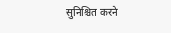सुनिश्चित करने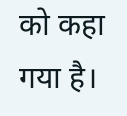को कहा गया है।